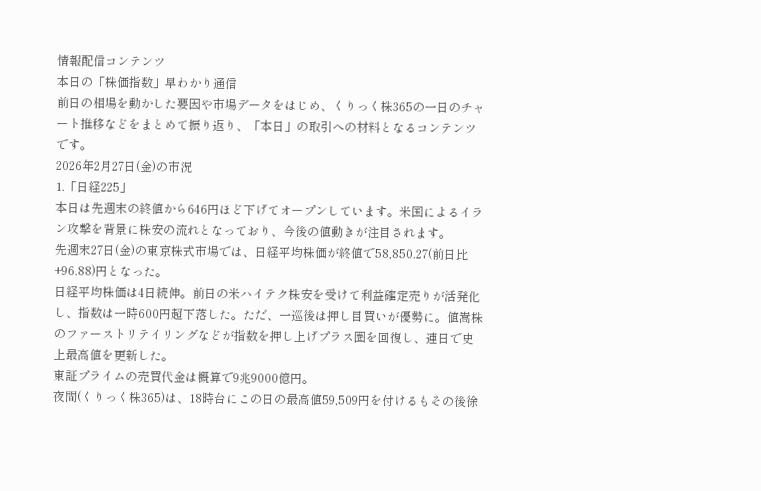情報配信コンテンツ
本日の「株価指数」早わかり通信
前日の相場を動かした要因や市場データをはじめ、くりっく株365の一日のチャート推移などをまとめて振り返り、「本日」の取引への材料となるコンテンツです。
2026年2月27日(金)の市況
1.「日経225」
本日は先週末の終値から646円ほど下げてオープンしています。米国によるイラン攻撃を背景に株安の流れとなっており、今後の値動きが注目されます。
先週末27日(金)の東京株式市場では、日経平均株価が終値で58,850.27(前日比 +96.88)円となった。
日経平均株価は4日続伸。前日の米ハイテク株安を受けて利益確定売りが活発化し、指数は一時600円超下落した。ただ、一巡後は押し目買いが優勢に。値嵩株のファーストリテイリングなどが指数を押し上げプラス圏を回復し、連日で史上最高値を更新した。
東証プライムの売買代金は概算で9兆9000億円。
夜間(くりっく株365)は、18時台にこの日の最高値59,509円を付けるもその後徐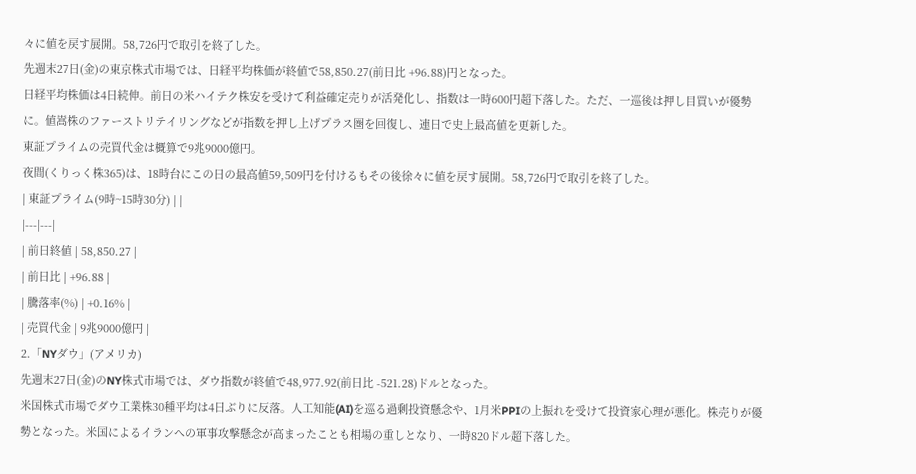々に値を戻す展開。58,726円で取引を終了した。
先週末27日(金)の東京株式市場では、日経平均株価が終値で58,850.27(前日比 +96.88)円となった。
日経平均株価は4日続伸。前日の米ハイテク株安を受けて利益確定売りが活発化し、指数は一時600円超下落した。ただ、一巡後は押し目買いが優勢に。値嵩株のファーストリテイリングなどが指数を押し上げプラス圏を回復し、連日で史上最高値を更新した。
東証プライムの売買代金は概算で9兆9000億円。
夜間(くりっく株365)は、18時台にこの日の最高値59,509円を付けるもその後徐々に値を戻す展開。58,726円で取引を終了した。
| 東証プライム(9時~15時30分) | |
|---|---|
| 前日終値 | 58,850.27 |
| 前日比 | +96.88 |
| 騰落率(%) | +0.16% |
| 売買代金 | 9兆9000億円 |
2.「NYダウ」(アメリカ)
先週末27日(金)のNY株式市場では、ダウ指数が終値で48,977.92(前日比 -521.28)ドルとなった。
米国株式市場でダウ工業株30種平均は4日ぶりに反落。人工知能(AI)を巡る過剰投資懸念や、1月米PPIの上振れを受けて投資家心理が悪化。株売りが優勢となった。米国によるイランへの軍事攻撃懸念が高まったことも相場の重しとなり、一時820ドル超下落した。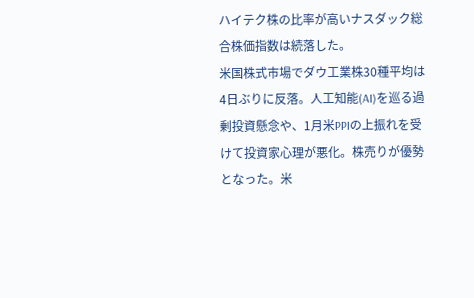ハイテク株の比率が高いナスダック総合株価指数は続落した。
米国株式市場でダウ工業株30種平均は4日ぶりに反落。人工知能(AI)を巡る過剰投資懸念や、1月米PPIの上振れを受けて投資家心理が悪化。株売りが優勢となった。米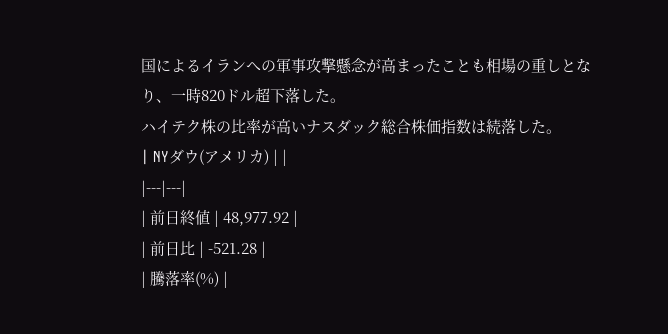国によるイランへの軍事攻撃懸念が高まったことも相場の重しとなり、一時820ドル超下落した。
ハイテク株の比率が高いナスダック総合株価指数は続落した。
| NYダウ(アメリカ) | |
|---|---|
| 前日終値 | 48,977.92 |
| 前日比 | -521.28 |
| 騰落率(%) |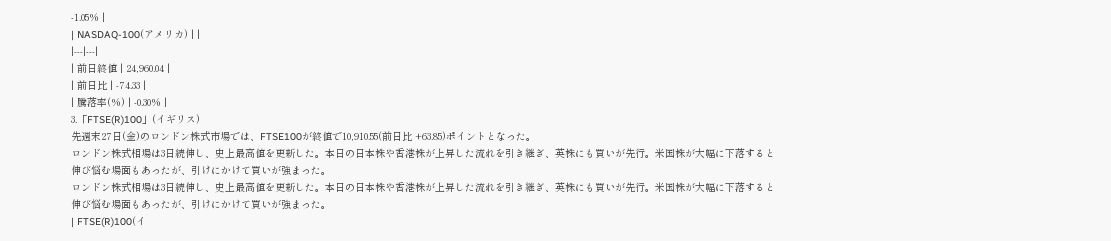-1.05% |
| NASDAQ-100(アメリカ) | |
|---|---|
| 前日終値 | 24,960.04 |
| 前日比 | -74.33 |
| 騰落率(%) | -0.30% |
3.「FTSE(R)100」(イギリス)
先週末27日(金)のロンドン株式市場では、FTSE100が終値で10,910.55(前日比 +63.85)ポイントとなった。
ロンドン株式相場は3日続伸し、史上最高値を更新した。本日の日本株や香港株が上昇した流れを引き継ぎ、英株にも買いが先行。米国株が大幅に下落すると伸び悩む場面もあったが、引けにかけて買いが強まった。
ロンドン株式相場は3日続伸し、史上最高値を更新した。本日の日本株や香港株が上昇した流れを引き継ぎ、英株にも買いが先行。米国株が大幅に下落すると伸び悩む場面もあったが、引けにかけて買いが強まった。
| FTSE(R)100(イ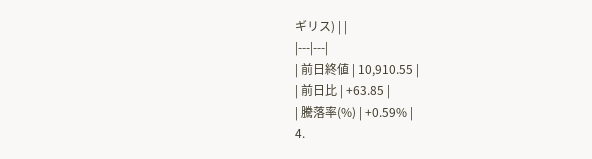ギリス) | |
|---|---|
| 前日終値 | 10,910.55 |
| 前日比 | +63.85 |
| 騰落率(%) | +0.59% |
4.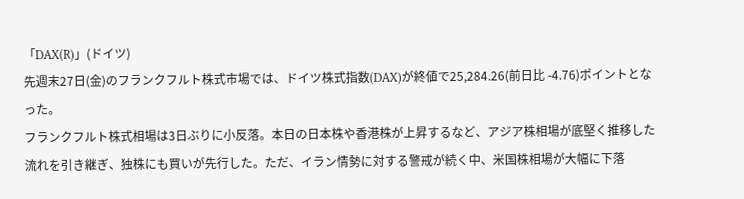「DAX(R)」(ドイツ)
先週末27日(金)のフランクフルト株式市場では、ドイツ株式指数(DAX)が終値で25,284.26(前日比 -4.76)ポイントとなった。
フランクフルト株式相場は3日ぶりに小反落。本日の日本株や香港株が上昇するなど、アジア株相場が底堅く推移した流れを引き継ぎ、独株にも買いが先行した。ただ、イラン情勢に対する警戒が続く中、米国株相場が大幅に下落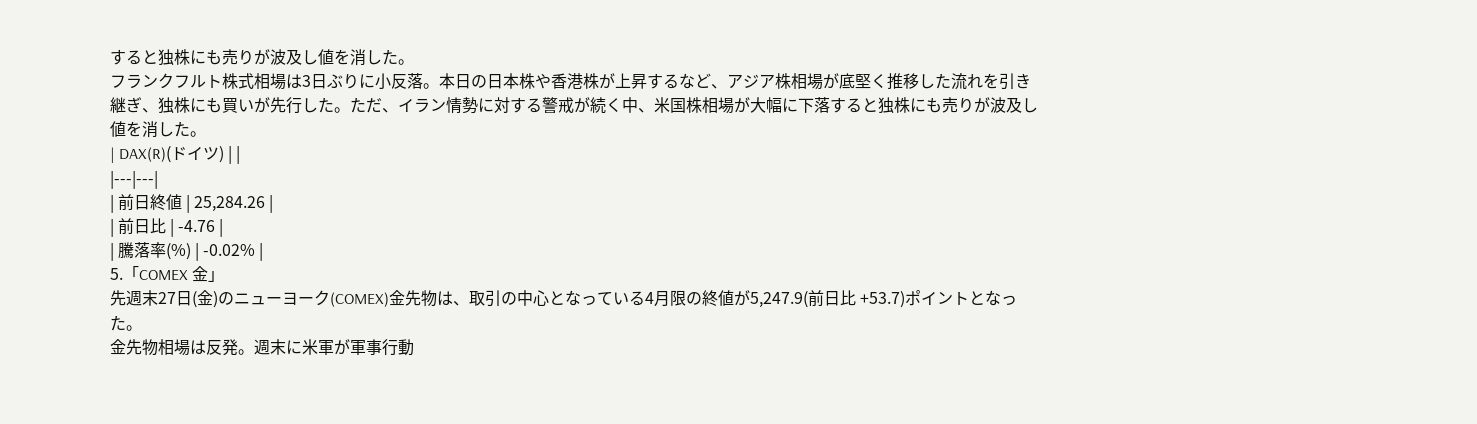すると独株にも売りが波及し値を消した。
フランクフルト株式相場は3日ぶりに小反落。本日の日本株や香港株が上昇するなど、アジア株相場が底堅く推移した流れを引き継ぎ、独株にも買いが先行した。ただ、イラン情勢に対する警戒が続く中、米国株相場が大幅に下落すると独株にも売りが波及し値を消した。
| DAX(R)(ドイツ) | |
|---|---|
| 前日終値 | 25,284.26 |
| 前日比 | -4.76 |
| 騰落率(%) | -0.02% |
5.「COMEX 金」
先週末27日(金)のニューヨーク(COMEX)金先物は、取引の中心となっている4月限の終値が5,247.9(前日比 +53.7)ポイントとなった。
金先物相場は反発。週末に米軍が軍事行動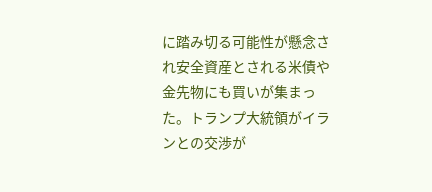に踏み切る可能性が懸念され安全資産とされる米債や金先物にも買いが集まった。トランプ大統領がイランとの交渉が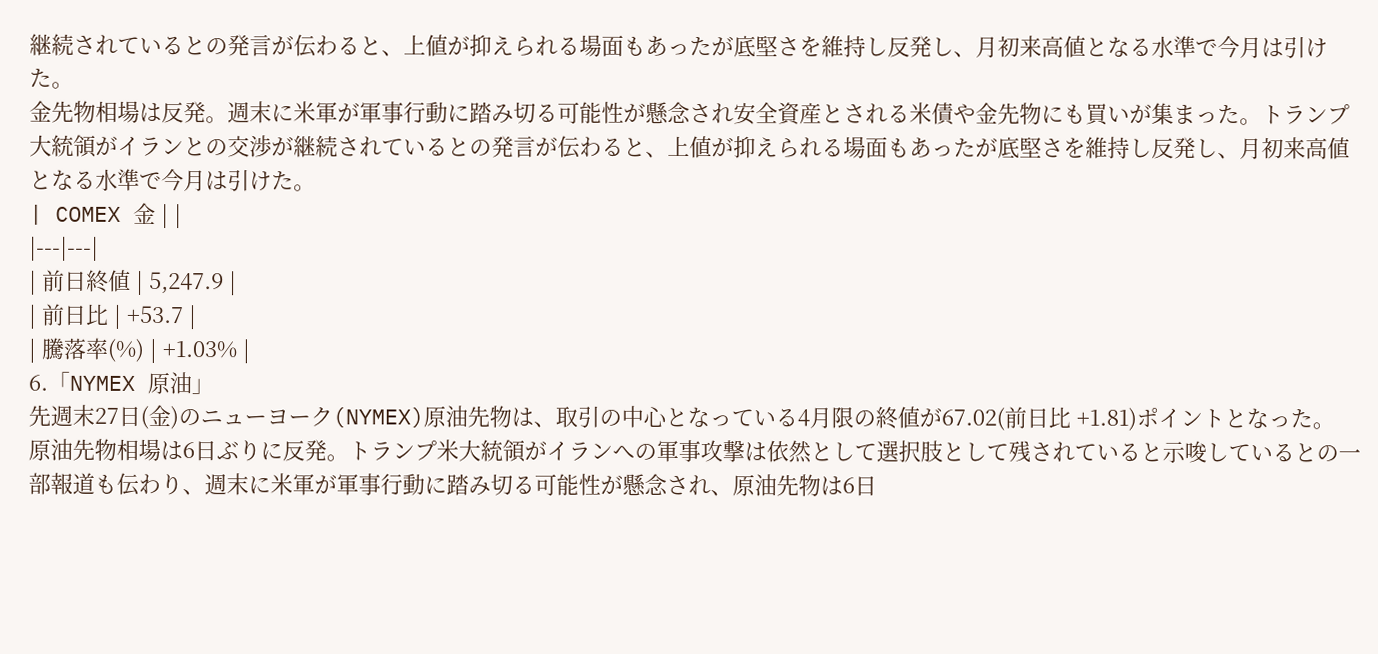継続されているとの発言が伝わると、上値が抑えられる場面もあったが底堅さを維持し反発し、月初来高値となる水準で今月は引けた。
金先物相場は反発。週末に米軍が軍事行動に踏み切る可能性が懸念され安全資産とされる米債や金先物にも買いが集まった。トランプ大統領がイランとの交渉が継続されているとの発言が伝わると、上値が抑えられる場面もあったが底堅さを維持し反発し、月初来高値となる水準で今月は引けた。
| COMEX 金 | |
|---|---|
| 前日終値 | 5,247.9 |
| 前日比 | +53.7 |
| 騰落率(%) | +1.03% |
6.「NYMEX 原油」
先週末27日(金)のニューヨーク(NYMEX)原油先物は、取引の中心となっている4月限の終値が67.02(前日比 +1.81)ポイントとなった。
原油先物相場は6日ぶりに反発。トランプ米大統領がイランへの軍事攻撃は依然として選択肢として残されていると示唆しているとの一部報道も伝わり、週末に米軍が軍事行動に踏み切る可能性が懸念され、原油先物は6日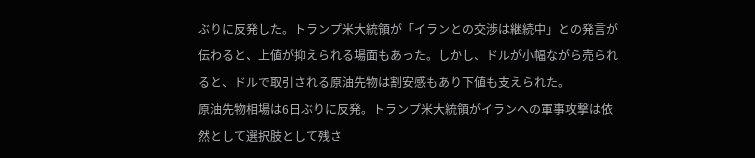ぶりに反発した。トランプ米大統領が「イランとの交渉は継続中」との発言が伝わると、上値が抑えられる場面もあった。しかし、ドルが小幅ながら売られると、ドルで取引される原油先物は割安感もあり下値も支えられた。
原油先物相場は6日ぶりに反発。トランプ米大統領がイランへの軍事攻撃は依然として選択肢として残さ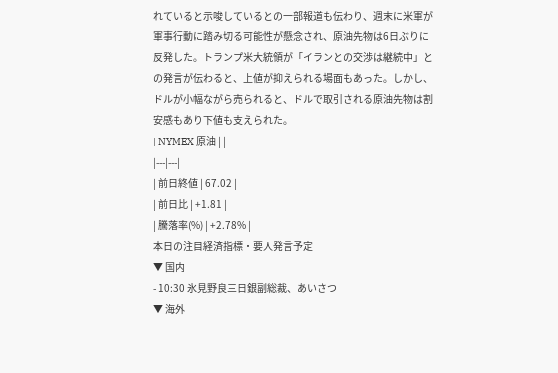れていると示唆しているとの一部報道も伝わり、週末に米軍が軍事行動に踏み切る可能性が懸念され、原油先物は6日ぶりに反発した。トランプ米大統領が「イランとの交渉は継続中」との発言が伝わると、上値が抑えられる場面もあった。しかし、ドルが小幅ながら売られると、ドルで取引される原油先物は割安感もあり下値も支えられた。
| NYMEX 原油 | |
|---|---|
| 前日終値 | 67.02 |
| 前日比 | +1.81 |
| 騰落率(%) | +2.78% |
本日の注目経済指標・要人発言予定
▼ 国内
- 10:30 氷見野良三日銀副総裁、あいさつ
▼ 海外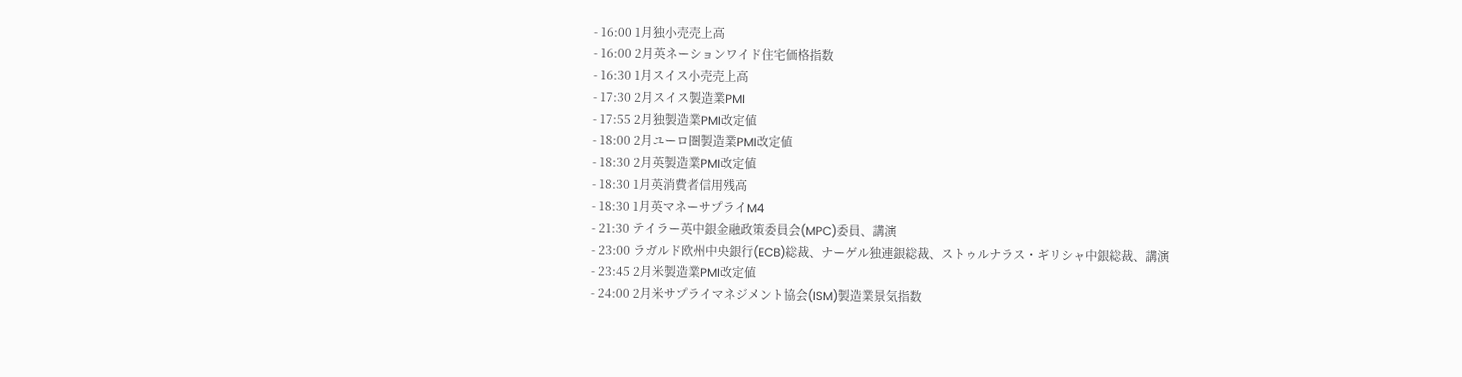- 16:00 1月独小売売上高
- 16:00 2月英ネーションワイド住宅価格指数
- 16:30 1月スイス小売売上高
- 17:30 2月スイス製造業PMI
- 17:55 2月独製造業PMI改定値
- 18:00 2月ユーロ圏製造業PMI改定値
- 18:30 2月英製造業PMI改定値
- 18:30 1月英消費者信用残高
- 18:30 1月英マネーサプライM4
- 21:30 テイラー英中銀金融政策委員会(MPC)委員、講演
- 23:00 ラガルド欧州中央銀行(ECB)総裁、ナーゲル独連銀総裁、ストゥルナラス・ギリシャ中銀総裁、講演
- 23:45 2月米製造業PMI改定値
- 24:00 2月米サプライマネジメント協会(ISM)製造業景気指数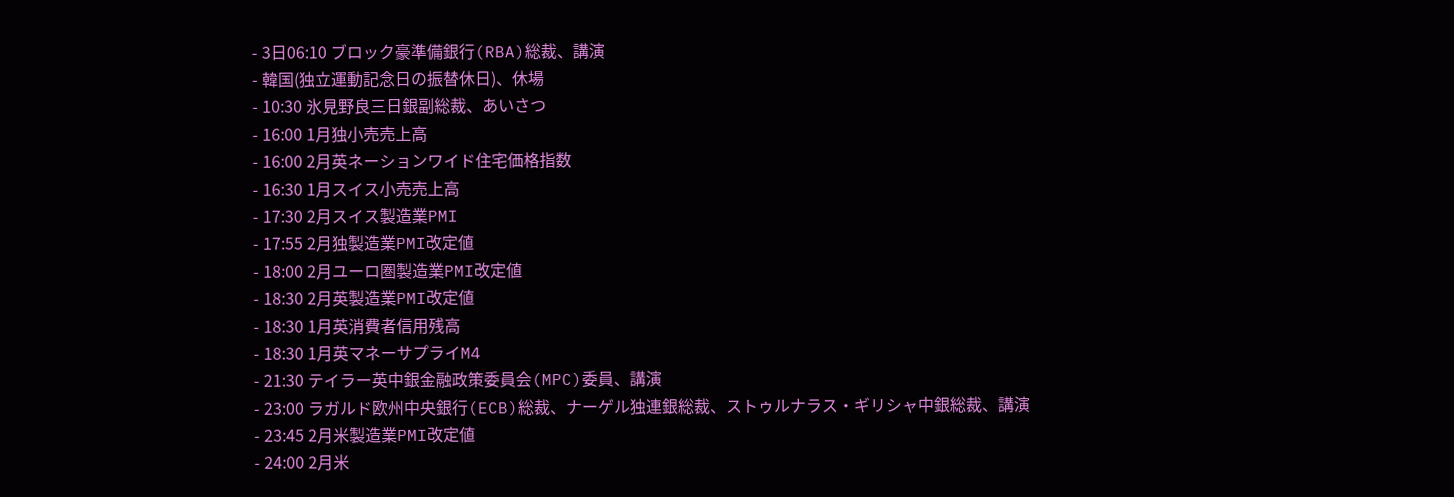- 3日06:10 ブロック豪準備銀行(RBA)総裁、講演
- 韓国(独立運動記念日の振替休日)、休場
- 10:30 氷見野良三日銀副総裁、あいさつ
- 16:00 1月独小売売上高
- 16:00 2月英ネーションワイド住宅価格指数
- 16:30 1月スイス小売売上高
- 17:30 2月スイス製造業PMI
- 17:55 2月独製造業PMI改定値
- 18:00 2月ユーロ圏製造業PMI改定値
- 18:30 2月英製造業PMI改定値
- 18:30 1月英消費者信用残高
- 18:30 1月英マネーサプライM4
- 21:30 テイラー英中銀金融政策委員会(MPC)委員、講演
- 23:00 ラガルド欧州中央銀行(ECB)総裁、ナーゲル独連銀総裁、ストゥルナラス・ギリシャ中銀総裁、講演
- 23:45 2月米製造業PMI改定値
- 24:00 2月米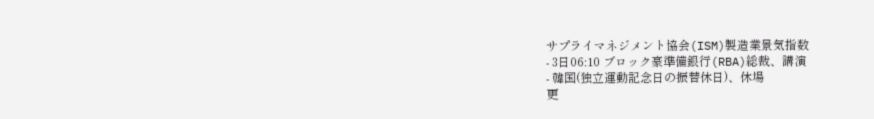サプライマネジメント協会(ISM)製造業景気指数
- 3日06:10 ブロック豪準備銀行(RBA)総裁、講演
- 韓国(独立運動記念日の振替休日)、休場
更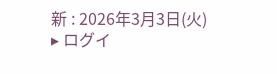新 : 2026年3月3日(火)
▸ ログイ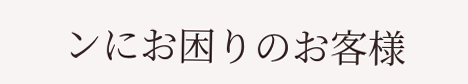ンにお困りのお客様